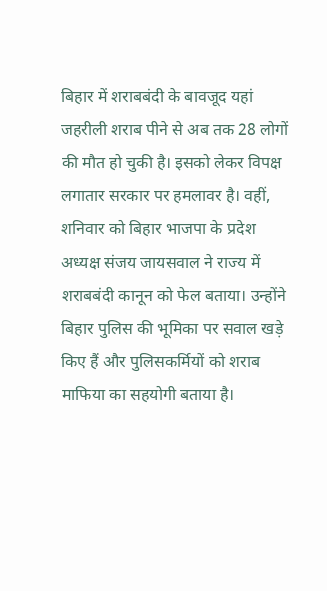बिहार में शराबबंदी के बावजूद यहां जहरीली शराब पीने से अब तक 28 लोगों की मौत हो चुकी है। इसको लेकर विपक्ष लगातार सरकार पर हमलावर है। वहीं, शनिवार को बिहार भाजपा के प्रदेश अध्यक्ष संजय जायसवाल ने राज्य में शराबबंदी कानून को फेल बताया। उन्होंने बिहार पुलिस की भूमिका पर सवाल खड़े किए हैं और पुलिसकर्मियों को शराब माफिया का सहयोगी बताया है।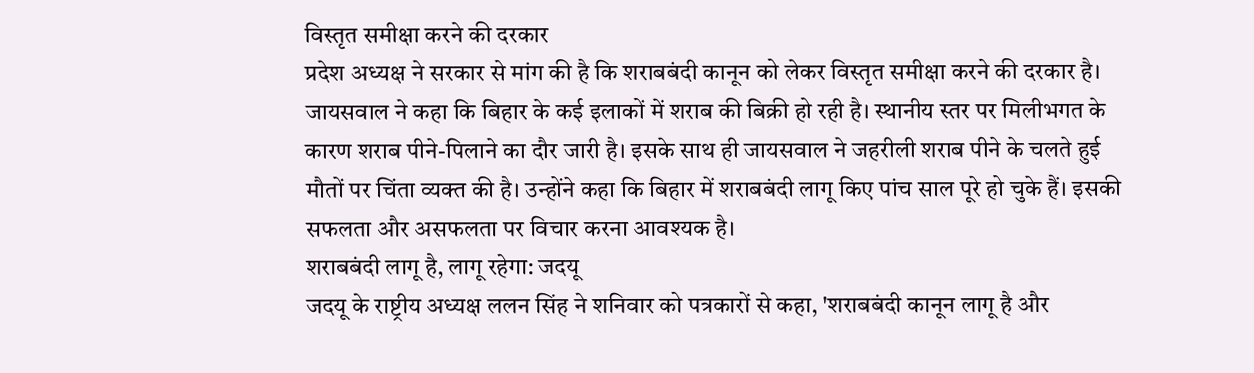विस्तृत समीक्षा करने की दरकार
प्रदेश अध्यक्ष ने सरकार से मांग की है कि शराबबंदी कानून को लेकर विस्तृत समीक्षा करने की दरकार है। जायसवाल ने कहा कि बिहार के कई इलाकों में शराब की बिक्री हो रही है। स्थानीय स्तर पर मिलीभगत के कारण शराब पीने-पिलाने का दौर जारी है। इसके साथ ही जायसवाल ने जहरीली शराब पीने के चलते हुई मौतों पर चिंता व्यक्त की है। उन्होंने कहा कि बिहार में शराबबंदी लागू किए पांच साल पूरे हो चुके हैं। इसकी सफलता और असफलता पर विचार करना आवश्यक है।
शराबबंदी लागू है, लागू रहेगा: जदयू
जदयू के राष्ट्रीय अध्यक्ष ललन सिंह ने शनिवार को पत्रकारों से कहा, 'शराबबंदी कानून लागू है और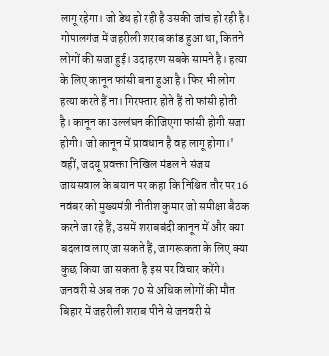लागू रहेगा। जो डेथ हो रही है उसकी जांच हो रही है। गोपालगंज में जहरीली शराब कांड हुआ था, कितने लोगों की सजा हुई। उदाहरण सबके सामने है। हत्या के लिए कानून फांसी बना हुआ है। फिर भी लोग हत्या करते हैं ना। गिरफ्तार होते हैं तो फांसी होती है। कानून का उल्लंघन कीजिएगा फांसी होगी सजा होगी। जो कानून में प्रावधान है वह लागू होगा।' वहीं, जदयू प्रवक्ता निखिल मंडल ने संजय जायसवाल के बयान पर कहा कि निश्चित तौर पर 16 नवंबर को मुख्यमंत्री नीतीश कुमार जो समीक्षा बैठक करने जा रहे हैं, उसमें शराबबंदी कानून में और क्या बदलाव लाए जा सकते हैं, जागरूकता के लिए क्या कुछ किया जा सकता है इस पर विचार करेंगे।
जनवरी से अब तक 70 से अधिक लोगों की मौत
बिहार में जहरीली शराब पीने से जनवरी से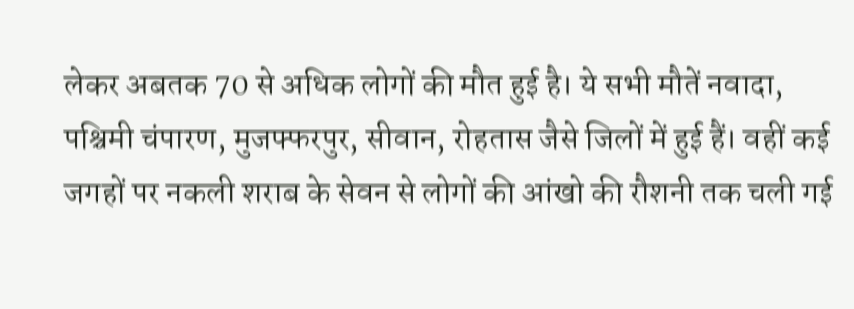लेकर अबतक 70 से अधिक लोगों की मौत हुई है। ये सभी मौतें नवादा, पश्चिमी चंपारण, मुजफ्फरपुर, सीवान, रोहतास जैसे जिलों में हुई हैं। वहीं कई जगहों पर नकली शराब के सेवन से लोगों की आंखो की रौशनी तक चली गई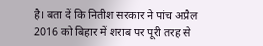है। बता दें कि नितीश सरकार ने पांच अप्रैल 2016 को बिहार में शराब पर पूरी तरह से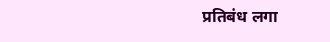प्रतिबंध लगा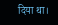दिया था।